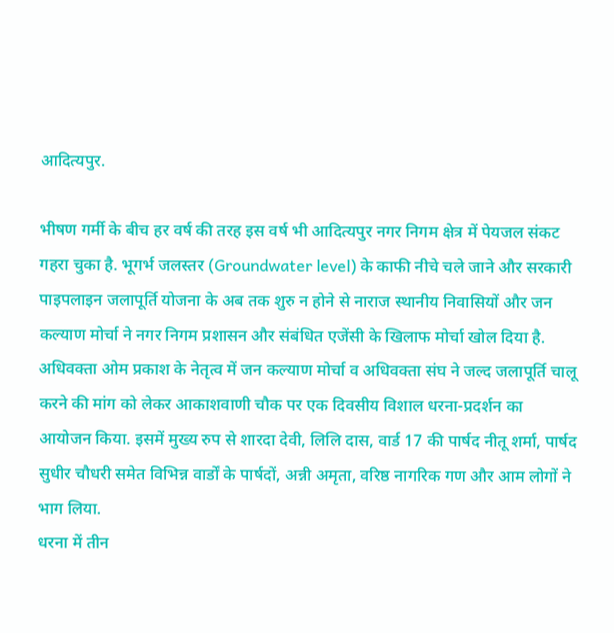आदित्यपुर.

भीषण गर्मी के बीच हर वर्ष की तरह इस वर्ष भी आदित्यपुर नगर निगम क्षेत्र में पेयजल संकट गहरा चुका है. भूगर्भ जलस्तर (Groundwater level) के काफी नीचे चले जाने और सरकारी पाइपलाइन जलापूर्ति योजना के अब तक शुरु न होने से नाराज स्थानीय निवासियों और जन कल्याण मोर्चा ने नगर निगम प्रशासन और संबंधित एजेंसी के खिलाफ मोर्चा खोल दिया है. अधिवक्ता ओम प्रकाश के नेतृत्व में जन कल्याण मोर्चा व अधिवक्ता संघ ने जल्द जलापूर्ति चालू करने की मांग को लेकर आकाशवाणी चौक पर एक दिवसीय विशाल धरना-प्रदर्शन का आयोजन किया. इसमें मुख्य रुप से शारदा देवी, लिलि दास, वार्ड 17 की पार्षद नीतू शर्मा, पार्षद सुधीर चौधरी समेत विभिन्न वार्डों के पार्षदों, अन्नी अमृता, वरिष्ठ नागरिक गण और आम लोगों ने भाग लिया.
धरना में तीन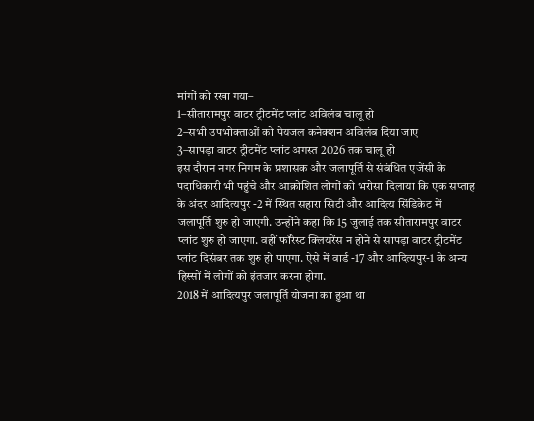मांगों को रखा गया–
1–सीतारामपुर वाटर ट्रीटमेंट प्लांट अविलंब चालू हो
2–सभी उपभोक्ताओं को पेयजल कनेक्शन अविलंब दिया जाए
3–सापड़ा वाटर ट्रीटमेंट प्लांट अगस्त 2026 तक चालू हो
इस दौरान नगर निगम के प्रशासक और जलापूर्ति से संबंधित एजेंसी के पदाधिकारी भी पहुंचे और आक्रोशित लोगों को भरोसा दिलाया कि एक सप्ताह के अंदर आदित्यपुर -2 में स्थित सहारा सिटी और आदित्य सिंडिकेट में जलापूर्ति शुरु हो जाएगी. उन्होंने कहा कि 15 जुलाई तक सीतारामपुर वाटर प्लांट शुरु हो जाएगा. वहीं फॉरेस्ट क्लियरेंस न होने से सापड़ा वाटर ट्रीटमेंट प्लांट दिसंबर तक शुरु हो पाएगा. ऐसे में वार्ड -17 और आदित्यपुर-1 के अन्य हिस्सों में लोगों को इंतजार करना होगा.
2018 में आदित्यपुर जलापूर्ति योजना का हुआ था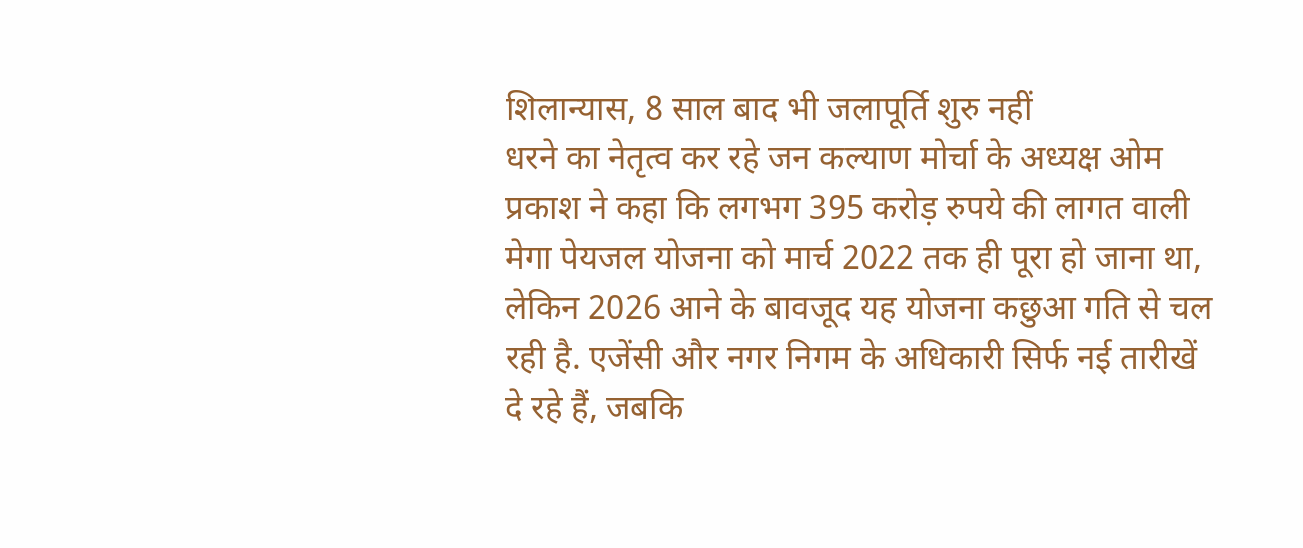शिलान्यास, 8 साल बाद भी जलापूर्ति शुरु नहीं
धरने का नेतृत्व कर रहे जन कल्याण मोर्चा के अध्यक्ष ओम प्रकाश ने कहा कि लगभग 395 करोड़ रुपये की लागत वाली मेगा पेयजल योजना को मार्च 2022 तक ही पूरा हो जाना था, लेकिन 2026 आने के बावजूद यह योजना कछुआ गति से चल रही है. एजेंसी और नगर निगम के अधिकारी सिर्फ नई तारीखें दे रहे हैं, जबकि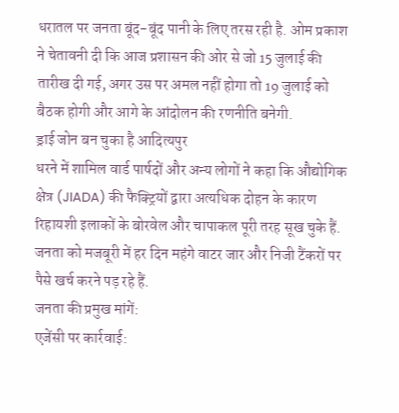धरातल पर जनता बूंद-बूंद पानी के लिए तरस रही है. ओम प्रकाश ने चेतावनी दी कि आज प्रशासन की ओर से जो 15 जुलाई की तारीख दी गई, अगर उस पर अमल नहीं होगा तो 19 जुलाई को बैठक होगी और आगे के आंदोलन की रणनीति बनेगी.
ड्राई जोन बन चुका है आदित्यपुर
धरने में शामिल वार्ड पार्षदों और अन्य लोगों ने कहा कि औद्योगिक क्षेत्र (JIADA) की फैक्ट्रियों द्वारा अत्यधिक दोहन के कारण रिहायशी इलाकों के बोरवेल और चापाकल पूरी तरह सूख चुके हैं.
जनता को मजबूरी में हर दिन महंगे वाटर जार और निजी टैंकरों पर पैसे खर्च करने पड़ रहे हैं.
जनता की प्रमुख मांगें:
एजेंसी पर कार्रवाई: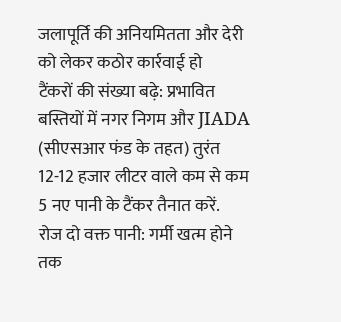जलापूर्ति की अनियमितता और देरी को लेकर कठोर कार्रवाई हो
टैंकरों की संख्या बढ़े: प्रभावित बस्तियों में नगर निगम और JIADA (सीएसआर फंड के तहत) तुरंत 12-12 हजार लीटर वाले कम से कम 5 नए पानी के टैंकर तैनात करें.
रोज दो वक्त पानी: गर्मी खत्म होने तक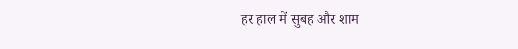हर हाल में सुबह और शाम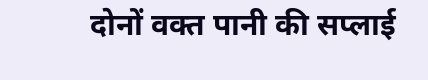दोनों वक्त पानी की सप्लाई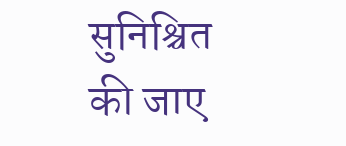सुनिश्चित की जाए